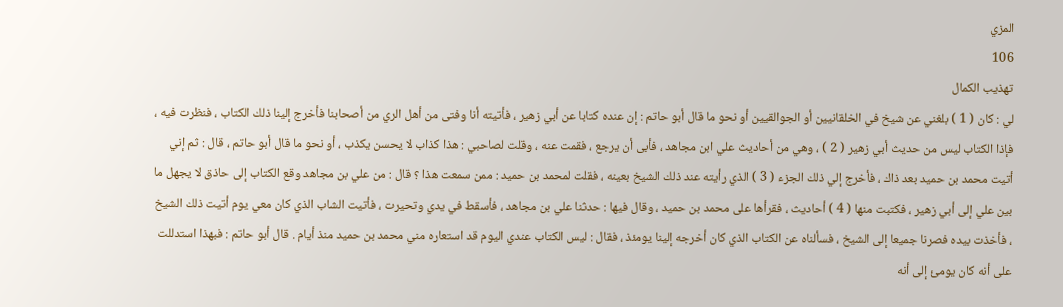المزي
106
تهذيب الكمال
لي : كان ( 1 ) بلغني عن شيخ في الخلقانيين أو الجوالقيين أو نحو ما قال أبو حاتم : إن عنده كتابا عن أبي زهير ، فأتيته أنا وفتى من أهل الري من أصحابنا فأخرج إلينا ذلك الكتاب ، فنظرت فيه ، فإذا الكتاب ليس من حديث أبي زهير ( 2 ) ، وهي من أحاديث علي ابن مجاهد ، فأبى أن يرجع ، فقمت عنه ، وقلت لصاحبي : هذا كذاب لا يحسن يكذب ، أو نحو ما قال أبو حاتم ، قال : ثم إني أتيت محمد بن حميد بعد ذاك ، فأخرج إلي ذلك الجزء ( 3 ) الذي رأيته عند ذلك الشيخ بعينه ، فقلت لمحمد بن حميد : ممن سمعت هذا ؟ قال : من علي بن مجاهد وقع الكتاب إلى حاذق لا يجهل ما بين علي إلى أبي زهير ، فكتبت منها ( 4 ) أحاديث ، فقرأها على محمد بن حميد ، وقال فيها : حدثنا علي بن مجاهد ، فأسقط في يدي وتحيرت ، فأتيت الشاب الذي كان معي يوم أتيت ذلك الشيخ ، فأخذت بيده فصرنا جميعا إلى الشيخ ، فسألناه عن الكتاب الذي كان أخرجه إلينا يومئذ ، فقال : ليس الكتاب عندي اليوم قد استعاره مني محمد بن حميد منذ أيام . قال أبو حاتم : فبهذا استدللت على أنه كان يومئ إلى أنه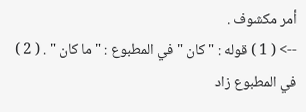أمر مكشوف .
--> ( 1 ) قوله : " كان " في المطبوع : " ما كان " . ( 2 ) في المطبوع زاد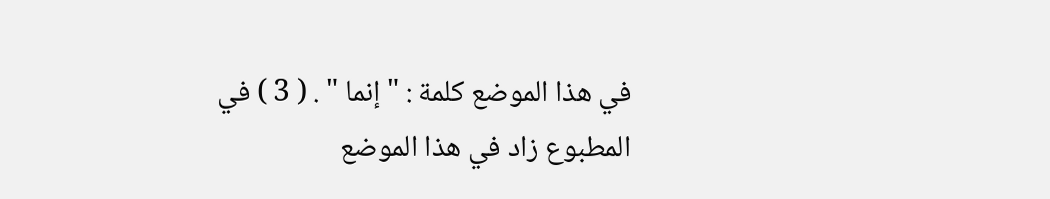في هذا الموضع كلمة : " إنما " . ( 3 ) في المطبوع زاد في هذا الموضع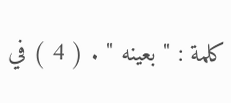كلمة : " بعينه " . ( 4 ) في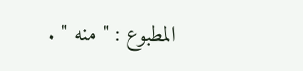المطبوع : " منه " .